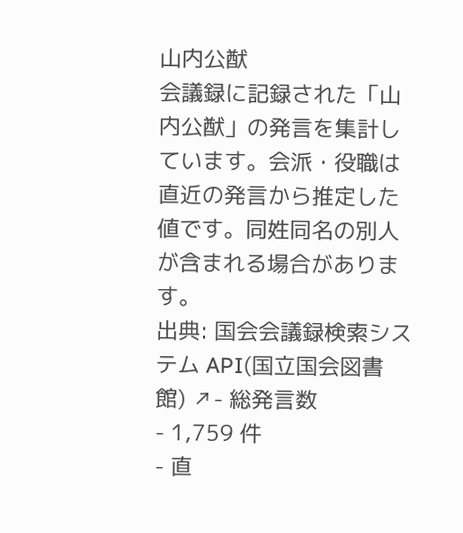山内公猷
会議録に記録された「山内公猷」の発言を集計しています。会派・役職は直近の発言から推定した値です。同姓同名の別人が含まれる場合があります。
出典: 国会会議録検索システム API(国立国会図書館) ↗- 総発言数
- 1,759 件
- 直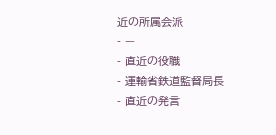近の所属会派
- —
- 直近の役職
- 運輸省鉄道監督局長
- 直近の発言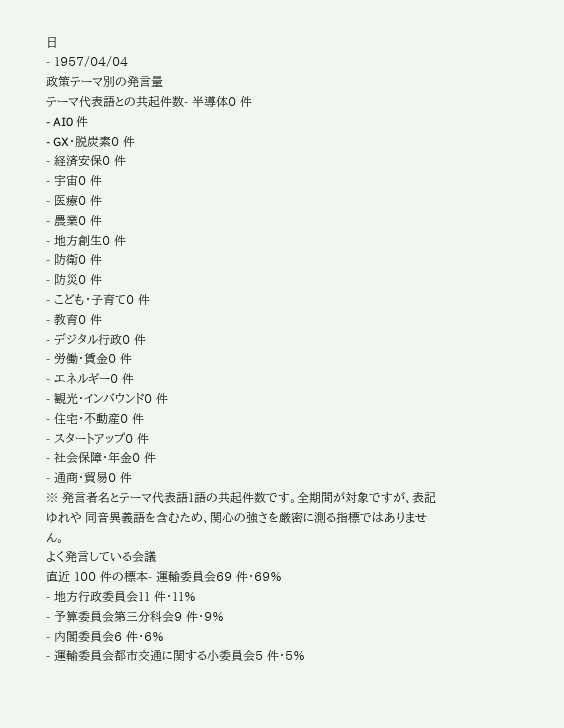日
- 1957/04/04
政策テーマ別の発言量
テーマ代表語との共起件数- 半導体0 件
- AI0 件
- GX・脱炭素0 件
- 経済安保0 件
- 宇宙0 件
- 医療0 件
- 農業0 件
- 地方創生0 件
- 防衛0 件
- 防災0 件
- こども・子育て0 件
- 教育0 件
- デジタル行政0 件
- 労働・賃金0 件
- エネルギー0 件
- 観光・インバウンド0 件
- 住宅・不動産0 件
- スタートアップ0 件
- 社会保障・年金0 件
- 通商・貿易0 件
※ 発言者名とテーマ代表語1語の共起件数です。全期間が対象ですが、表記ゆれや 同音異義語を含むため、関心の強さを厳密に測る指標ではありません。
よく発言している会議
直近 100 件の標本- 運輸委員会69 件・69%
- 地方行政委員会11 件・11%
- 予算委員会第三分科会9 件・9%
- 内閣委員会6 件・6%
- 運輸委員会都市交通に関する小委員会5 件・5%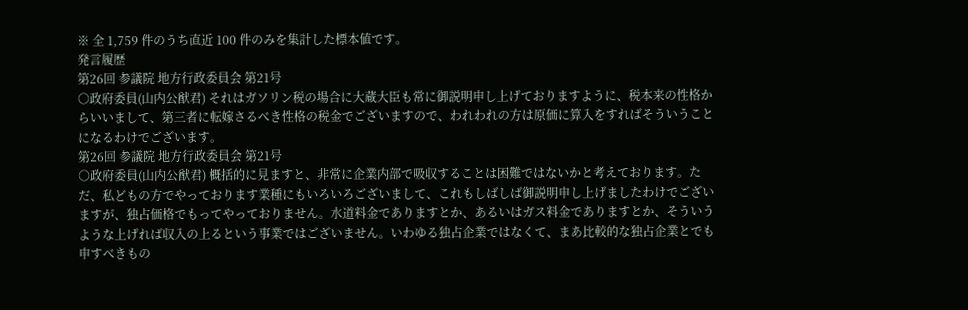※ 全 1,759 件のうち直近 100 件のみを集計した標本値です。
発言履歴
第26回 参議院 地方行政委員会 第21号
○政府委員(山内公猷君) それはガソリン税の場合に大蔵大臣も常に御説明申し上げておりますように、税本来の性格からいいまして、第三者に転嫁さるべき性格の税金でございますので、われわれの方は原価に算入をすればそういうことになるわけでございます。
第26回 参議院 地方行政委員会 第21号
○政府委員(山内公猷君) 概括的に見ますと、非常に企業内部で吸収することは困難ではないかと考えております。ただ、私どもの方でやっております業種にもいろいろございまして、これもしばしば御説明申し上げましたわけでございますが、独占価格でもってやっておりません。水道料金でありますとか、あるいはガス料金でありますとか、そういうような上げれば収入の上るという事業ではございません。いわゆる独占企業ではなくて、まあ比較的な独占企業とでも申すべきもの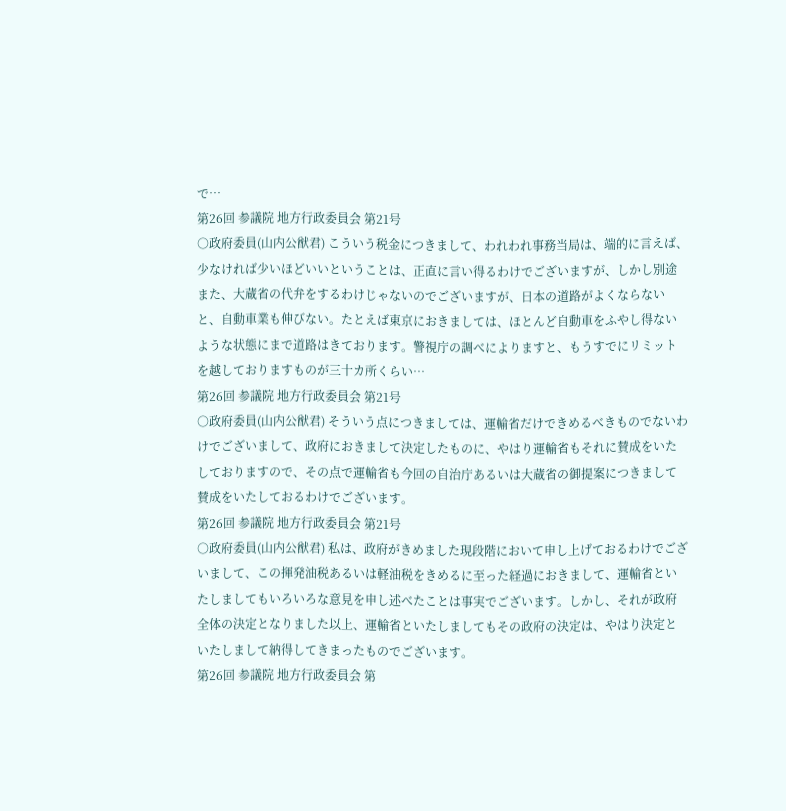で…
第26回 参議院 地方行政委員会 第21号
○政府委員(山内公猷君) こういう税金につきまして、われわれ事務当局は、端的に言えば、少なければ少いほどいいということは、正直に言い得るわけでございますが、しかし別途また、大蔵省の代弁をするわけじゃないのでございますが、日本の道路がよくならないと、自動車業も伸びない。たとえば東京におきましては、ほとんど自動車をふやし得ないような状態にまで道路はきております。警視庁の調べによりますと、もうすでにリミットを越しておりますものが三十カ所くらい…
第26回 参議院 地方行政委員会 第21号
○政府委員(山内公猷君) そういう点につきましては、運輸省だけできめるべきものでないわけでございまして、政府におきまして決定したものに、やはり運輸省もそれに賛成をいたしておりますので、その点で運輸省も今回の自治庁あるいは大蔵省の御提案につきまして賛成をいたしておるわけでございます。
第26回 参議院 地方行政委員会 第21号
○政府委員(山内公猷君) 私は、政府がきめました現段階において申し上げておるわけでございまして、この揮発油税あるいは軽油税をきめるに至った経過におきまして、運輸省といたしましてもいろいろな意見を申し述べたことは事実でございます。しかし、それが政府全体の決定となりました以上、運輸省といたしましてもその政府の決定は、やはり決定といたしまして納得してきまったものでございます。
第26回 参議院 地方行政委員会 第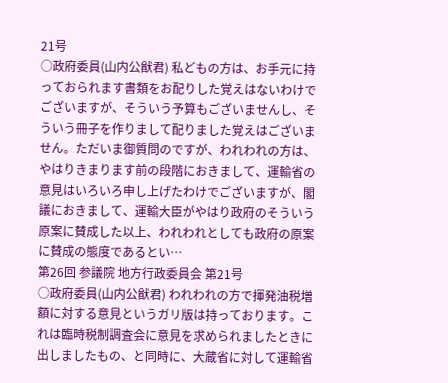21号
○政府委員(山内公猷君) 私どもの方は、お手元に持っておられます書類をお配りした覚えはないわけでございますが、そういう予算もございませんし、そういう冊子を作りまして配りました覚えはございません。ただいま御質問のですが、われわれの方は、やはりきまります前の段階におきまして、運輸省の意見はいろいろ申し上げたわけでございますが、閣議におきまして、運輸大臣がやはり政府のそういう原案に賛成した以上、われわれとしても政府の原案に賛成の態度であるとい…
第26回 参議院 地方行政委員会 第21号
○政府委員(山内公猷君) われわれの方で揮発油税増額に対する意見というガリ版は持っております。これは臨時税制調査会に意見を求められましたときに出しましたもの、と同時に、大蔵省に対して運輸省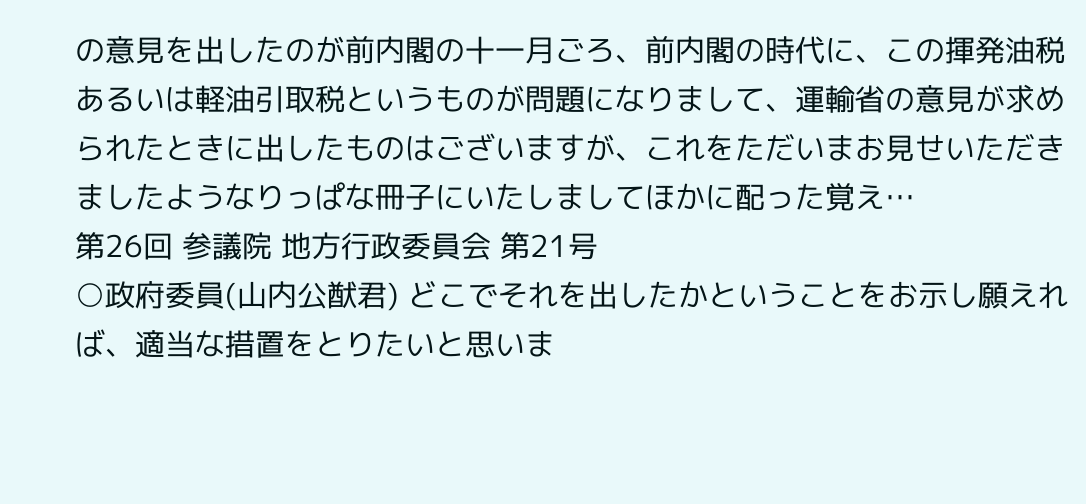の意見を出したのが前内閣の十一月ごろ、前内閣の時代に、この揮発油税あるいは軽油引取税というものが問題になりまして、運輸省の意見が求められたときに出したものはございますが、これをただいまお見せいただきましたようなりっぱな冊子にいたしましてほかに配った覚え…
第26回 参議院 地方行政委員会 第21号
○政府委員(山内公猷君) どこでそれを出したかということをお示し願えれば、適当な措置をとりたいと思いま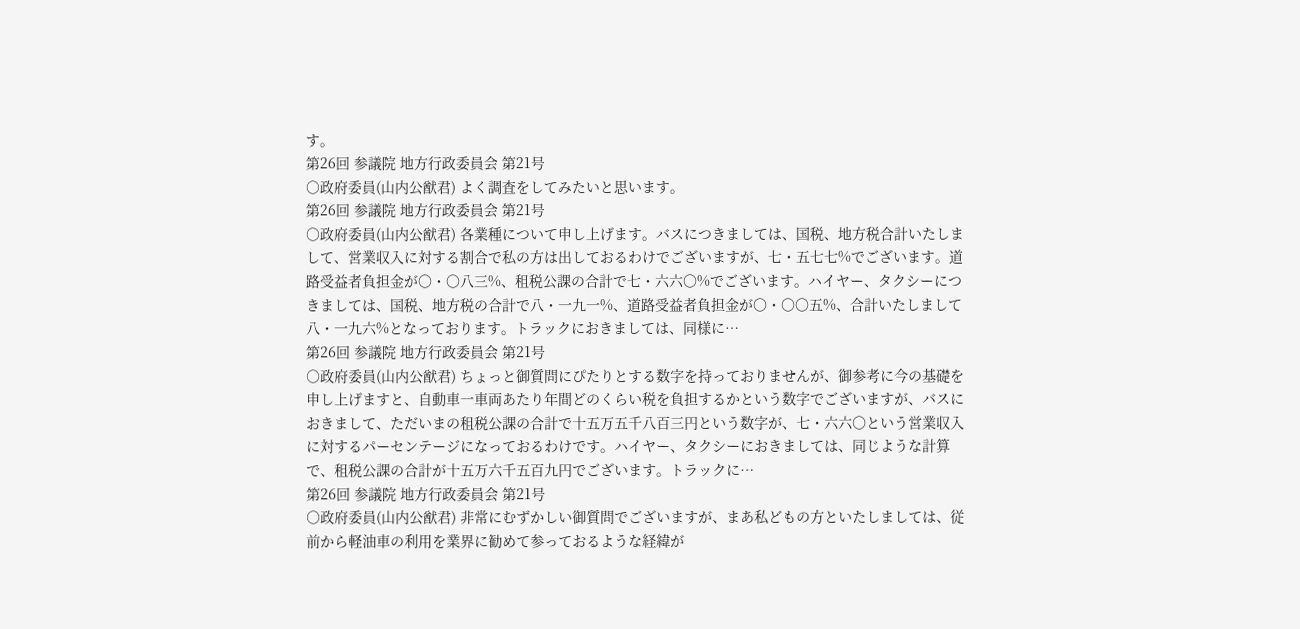す。
第26回 参議院 地方行政委員会 第21号
○政府委員(山内公猷君) よく調査をしてみたいと思います。
第26回 参議院 地方行政委員会 第21号
○政府委員(山内公猷君) 各業種について申し上げます。バスにつきましては、国税、地方税合計いたしまして、営業収入に対する割合で私の方は出しておるわけでございますが、七・五七七%でございます。道路受益者負担金が〇・〇八三%、租税公課の合計で七・六六〇%でございます。ハイヤー、タクシーにつきましては、国税、地方税の合計で八・一九一%、道路受益者負担金が〇・〇〇五%、合計いたしまして八・一九六%となっております。トラックにおきましては、同様に…
第26回 参議院 地方行政委員会 第21号
○政府委員(山内公猷君) ちょっと御質問にぴたりとする数字を持っておりませんが、御参考に今の基礎を申し上げますと、自動車一車両あたり年間どのくらい税を負担するかという数字でございますが、バスにおきまして、ただいまの租税公課の合計で十五万五千八百三円という数字が、七・六六〇という営業収入に対するパーセンテージになっておるわけです。ハイヤー、タクシーにおきましては、同じような計算で、租税公課の合計が十五万六千五百九円でございます。トラックに…
第26回 参議院 地方行政委員会 第21号
○政府委員(山内公猷君) 非常にむずかしい御質問でございますが、まあ私どもの方といたしましては、従前から軽油車の利用を業界に勧めて参っておるような経緯が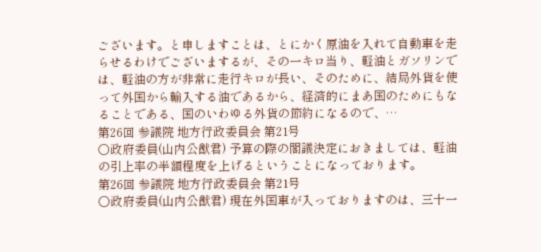ございます。と申しますことは、とにかく原油を入れて自動車を走らせるわけでございまするが、その一キロ当り、軽油とガソリンでは、軽油の方が非常に走行キロが長い、そのために、結局外貨を使って外国から輸入する油であるから、経済的にまあ国のためにもなることである、国のいわゆる外貨の節約になるので、…
第26回 参議院 地方行政委員会 第21号
○政府委員(山内公猷君) 予算の際の閣議決定におきましては、軽油の引上率の半額程度を上げるということになっております。
第26回 参議院 地方行政委員会 第21号
○政府委員(山内公猷君) 現在外国車が入っておりますのは、三十一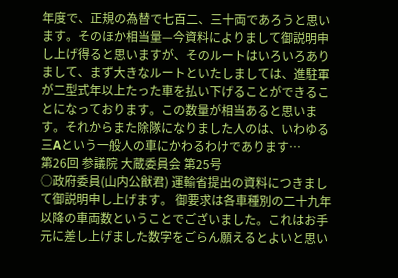年度で、正規の為替で七百二、三十両であろうと思います。そのほか相当量—今資料によりまして御説明申し上げ得ると思いますが、そのルートはいろいろありまして、まず大きなルートといたしましては、進駐軍が二型式年以上たった車を払い下げることができることになっております。この数量が相当あると思います。それからまた除隊になりました人のは、いわゆる三Aという一般人の車にかわるわけであります…
第26回 参議院 大蔵委員会 第25号
○政府委員(山内公猷君) 運輸省提出の資料につきまして御説明申し上げます。 御要求は各車種別の二十九年以降の車両数ということでございました。これはお手元に差し上げました数字をごらん願えるとよいと思い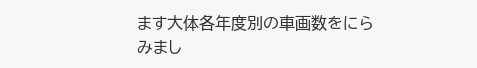ます大体各年度別の車画数をにらみまし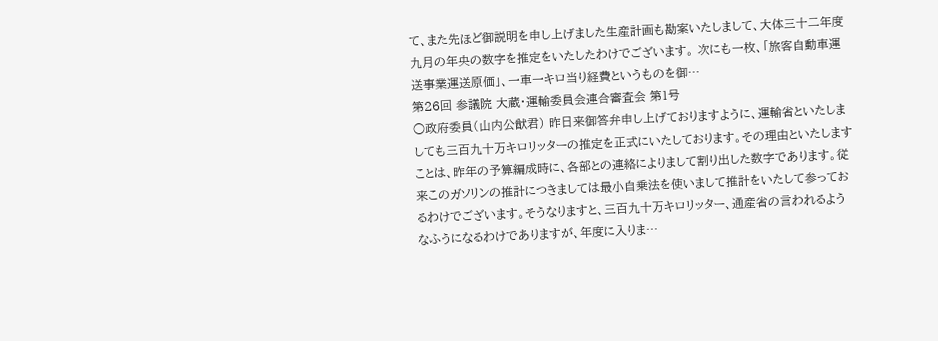て、また先ほど御説明を申し上げました生産計画も勘案いたしまして、大体三十二年度九月の年央の数字を推定をいたしたわけでございます。 次にも一枚、「旅客自動車運送事業運送原価」、一車一キロ当り経費というものを御…
第26回 参議院 大蔵・運輸委員会連合審査会 第1号
○政府委員(山内公猷君) 昨日来御答弁申し上げておりますように、運輸省といたしましても三百九十万キロリッターの推定を正式にいたしております。その理由といたしますことは、昨年の予算編成時に、各部との連絡によりまして割り出した数字であります。従来このガソリンの推計につきましては最小自乗法を使いまして推計をいたして参っておるわけでございます。そうなりますと、三百九十万キロリッター、通産省の言われるようなふうになるわけでありますが、年度に入りま…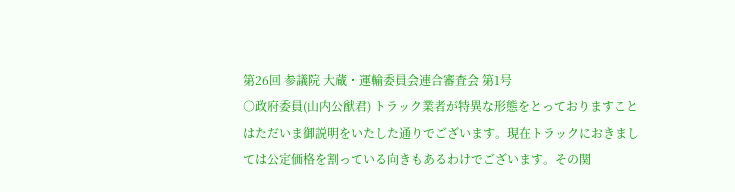第26回 参議院 大蔵・運輸委員会連合審査会 第1号
○政府委員(山内公猷君) トラック業者が特異な形態をとっておりますことはただいま御説明をいたした通りでございます。現在トラックにおきましては公定価格を割っている向きもあるわけでございます。その関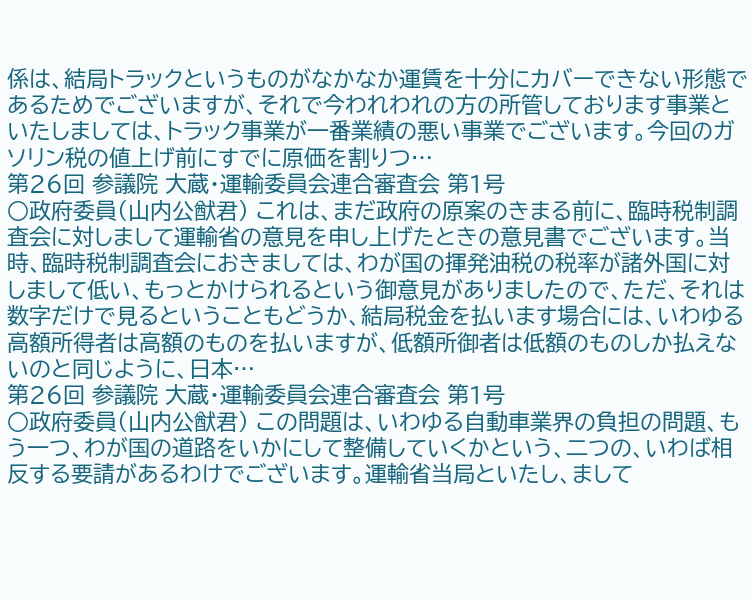係は、結局トラックというものがなかなか運賃を十分にカバーできない形態であるためでございますが、それで今われわれの方の所管しております事業といたしましては、トラック事業が一番業績の悪い事業でございます。今回のガソリン税の値上げ前にすでに原価を割りつ…
第26回 参議院 大蔵・運輸委員会連合審査会 第1号
○政府委員(山内公猷君) これは、まだ政府の原案のきまる前に、臨時税制調査会に対しまして運輸省の意見を申し上げたときの意見書でございます。当時、臨時税制調査会におきましては、わが国の揮発油税の税率が諸外国に対しまして低い、もっとかけられるという御意見がありましたので、ただ、それは数字だけで見るということもどうか、結局税金を払います場合には、いわゆる高額所得者は高額のものを払いますが、低額所御者は低額のものしか払えないのと同じように、日本…
第26回 参議院 大蔵・運輸委員会連合審査会 第1号
○政府委員(山内公猷君) この問題は、いわゆる自動車業界の負担の問題、もう一つ、わが国の道路をいかにして整備していくかという、二つの、いわば相反する要請があるわけでございます。運輸省当局といたし、まして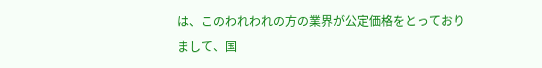は、このわれわれの方の業界が公定価格をとっておりまして、国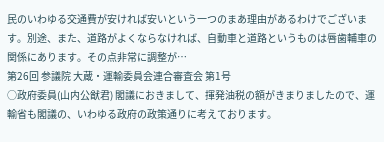民のいわゆる交通費が安ければ安いという一つのまあ理由があるわけでございます。別途、また、道路がよくならなければ、自動車と道路というものは唇歯輔車の関係にあります。その点非常に調整が…
第26回 参議院 大蔵・運輸委員会連合審査会 第1号
○政府委員(山内公猷君) 閣議におきまして、揮発油税の額がきまりましたので、運輸省も閣議の、いわゆる政府の政策通りに考えております。